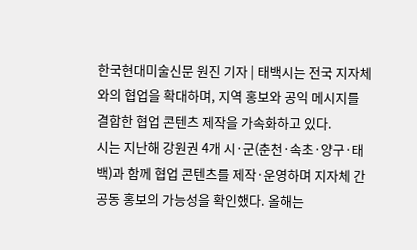한국현대미술신문 원진 기자 | 태백시는 전국 지자체와의 협업을 확대하며, 지역 홍보와 공익 메시지를 결합한 협업 콘텐츠 제작을 가속화하고 있다.
시는 지난해 강원권 4개 시·군(춘천·속초·양구·태백)과 함께 협업 콘텐츠를 제작·운영하며 지자체 간 공동 홍보의 가능성을 확인했다. 올해는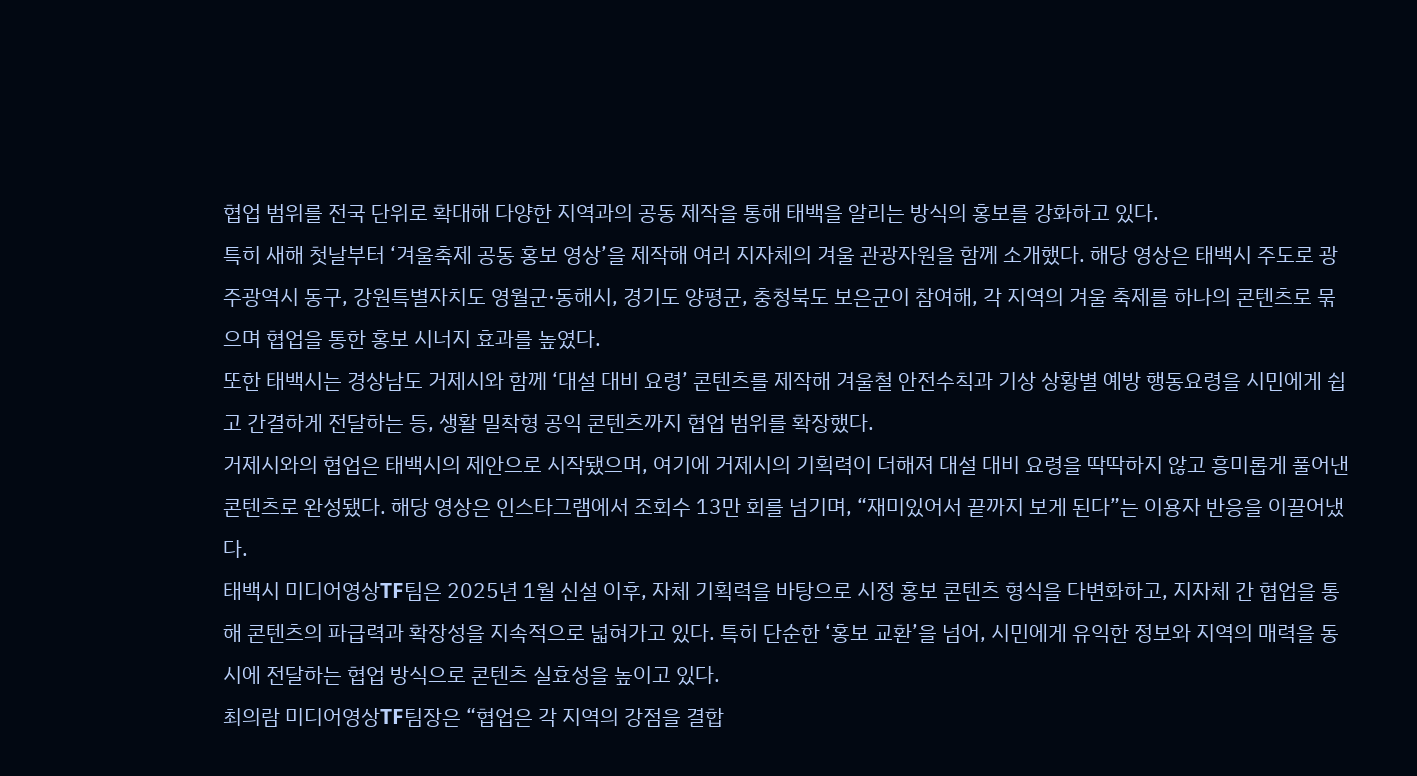협업 범위를 전국 단위로 확대해 다양한 지역과의 공동 제작을 통해 태백을 알리는 방식의 홍보를 강화하고 있다.
특히 새해 첫날부터 ‘겨울축제 공동 홍보 영상’을 제작해 여러 지자체의 겨울 관광자원을 함께 소개했다. 해당 영상은 태백시 주도로 광주광역시 동구, 강원특별자치도 영월군·동해시, 경기도 양평군, 충청북도 보은군이 참여해, 각 지역의 겨울 축제를 하나의 콘텐츠로 묶으며 협업을 통한 홍보 시너지 효과를 높였다.
또한 태백시는 경상남도 거제시와 함께 ‘대설 대비 요령’ 콘텐츠를 제작해 겨울철 안전수칙과 기상 상황별 예방 행동요령을 시민에게 쉽고 간결하게 전달하는 등, 생활 밀착형 공익 콘텐츠까지 협업 범위를 확장했다.
거제시와의 협업은 태백시의 제안으로 시작됐으며, 여기에 거제시의 기획력이 더해져 대설 대비 요령을 딱딱하지 않고 흥미롭게 풀어낸 콘텐츠로 완성됐다. 해당 영상은 인스타그램에서 조회수 13만 회를 넘기며, “재미있어서 끝까지 보게 된다”는 이용자 반응을 이끌어냈다.
태백시 미디어영상TF팀은 2025년 1월 신설 이후, 자체 기획력을 바탕으로 시정 홍보 콘텐츠 형식을 다변화하고, 지자체 간 협업을 통해 콘텐츠의 파급력과 확장성을 지속적으로 넓혀가고 있다. 특히 단순한 ‘홍보 교환’을 넘어, 시민에게 유익한 정보와 지역의 매력을 동시에 전달하는 협업 방식으로 콘텐츠 실효성을 높이고 있다.
최의람 미디어영상TF팀장은 “협업은 각 지역의 강점을 결합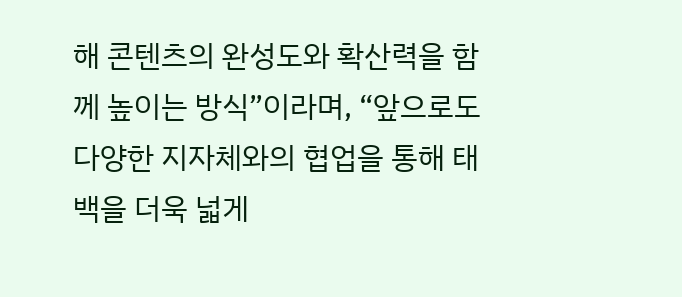해 콘텐츠의 완성도와 확산력을 함께 높이는 방식”이라며, “앞으로도 다양한 지자체와의 협업을 통해 태백을 더욱 넓게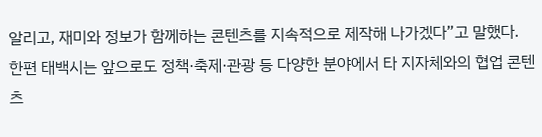알리고, 재미와 정보가 함께하는 콘텐츠를 지속적으로 제작해 나가겠다”고 말했다.
한편 태백시는 앞으로도 정책·축제·관광 등 다양한 분야에서 타 지자체와의 협업 콘텐츠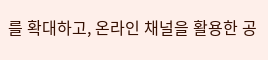를 확대하고, 온라인 채널을 활용한 공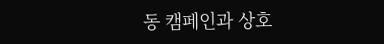동 캠페인과 상호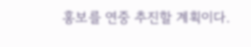홍보를 연중 추진할 계획이다.